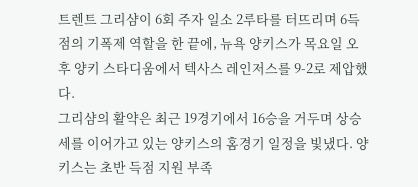트렌트 그리샴이 6회 주자 일소 2루타를 터뜨리며 6득점의 기폭제 역할을 한 끝에, 뉴욕 양키스가 목요일 오후 양키 스타디움에서 텍사스 레인저스를 9-2로 제압했다.
그리샴의 활약은 최근 19경기에서 16승을 거두며 상승세를 이어가고 있는 양키스의 홈경기 일정을 빛냈다. 양키스는 초반 득점 지원 부족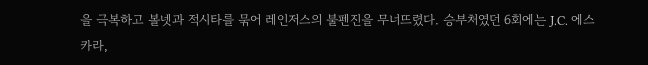을 극복하고 볼넷과 적시타를 묶어 레인저스의 불펜진을 무너뜨렸다. 승부처였던 6회에는 J.C. 에스카라,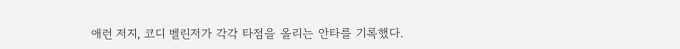애런 저지, 코디 벨린저가 각각 타점을 올리는 안타를 기록했다.